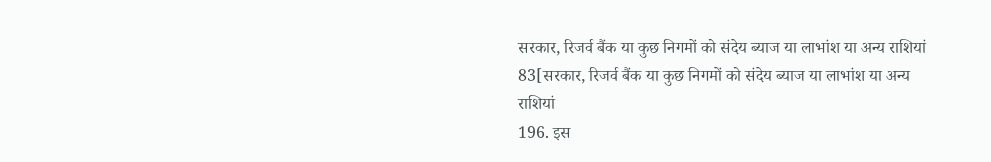सरकार, रिजर्व बैंक या कुछ निगमों को संदेय ब्याज या लाभांश या अन्य राशियां
83[सरकार, रिजर्व बैंक या कुछ निगमों को संदेय ब्याज या लाभांश या अन्य राशियां
196. इस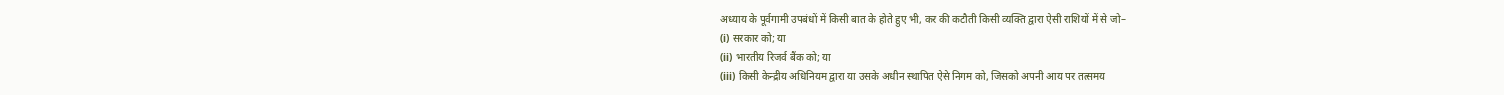अध्याय के पूर्वगामी उपबंधों में किसी बात के होते हुए भी, कर की कटौती किसी व्यक्ति द्वारा ऐसी राशियों में से जो–
(i) सरकार को; या
(ii) भारतीय रिजर्व बैंक को; या
(iii) किसी केन्द्रीय अधिनियम द्वारा या उसके अधीन स्थापित ऐसे निगम को, जिसको अपनी आय पर तत्समय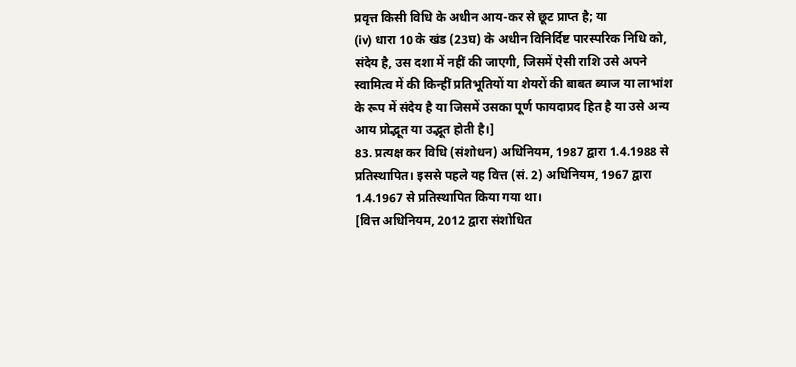प्रवृत्त किसी विधि के अधीन आय-कर से छूट प्राप्त है; या
(iv) धारा 10 के खंड (23घ) के अधीन विनिर्दिष्ट पारस्परिक निधि को,
संदेय है, उस दशा में नहीं की जाएगी, जिसमें ऐसी राशि उसे अपने स्वामित्व में की किन्हीं प्रतिभूतियों या शेयरों की बाबत ब्याज या लाभांश के रूप में संदेय है या जिसमें उसका पूर्ण फायदाप्रद हित है या उसे अन्य आय प्रोद्भूत या उद्भूत होती है।]
83. प्रत्यक्ष कर विधि (संशोधन) अधिनियम, 1987 द्वारा 1.4.1988 से प्रतिस्थापित। इससे पहले यह वित्त (सं. 2) अधिनियम, 1967 द्वारा 1.4.1967 से प्रतिस्थापित किया गया था।
[वित्त अधिनियम, 2012 द्वारा संशोधित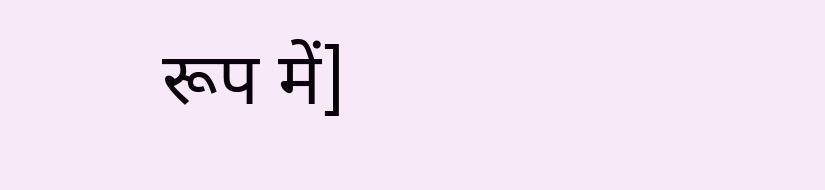रूप में]